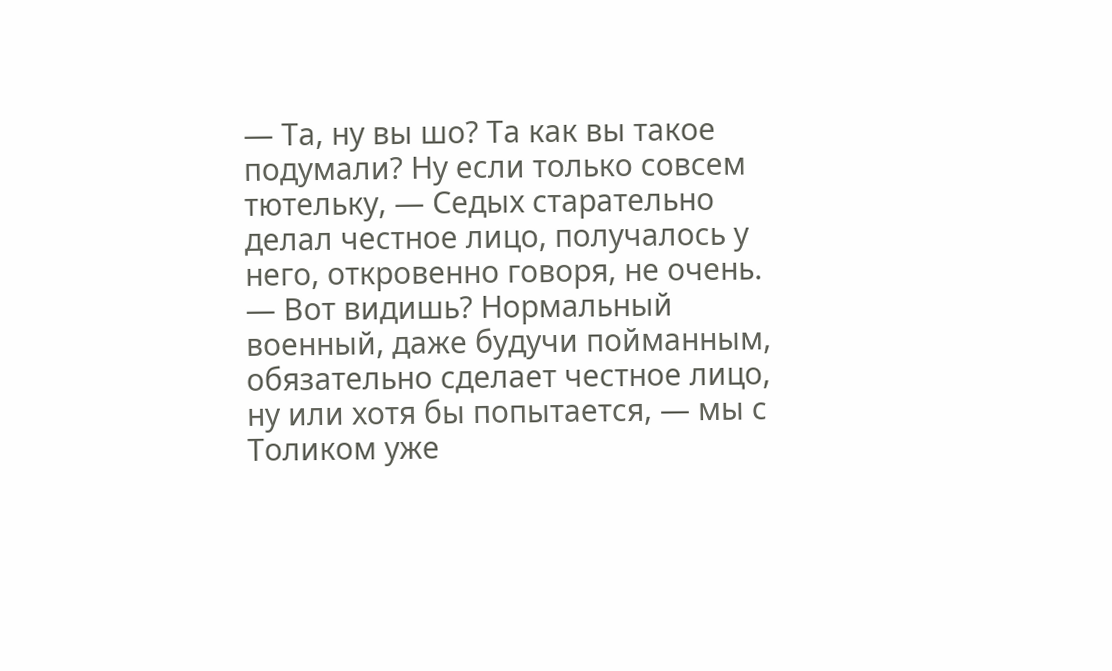— Та, ну вы шо? Та как вы такое подумали? Ну если только совсем тютельку, — Седых старательно делал честное лицо, получалось у него, откровенно говоря, не очень.
— Вот видишь? Нормальный военный, даже будучи пойманным, обязательно сделает честное лицо, ну или хотя бы попытается, — мы с Толиком уже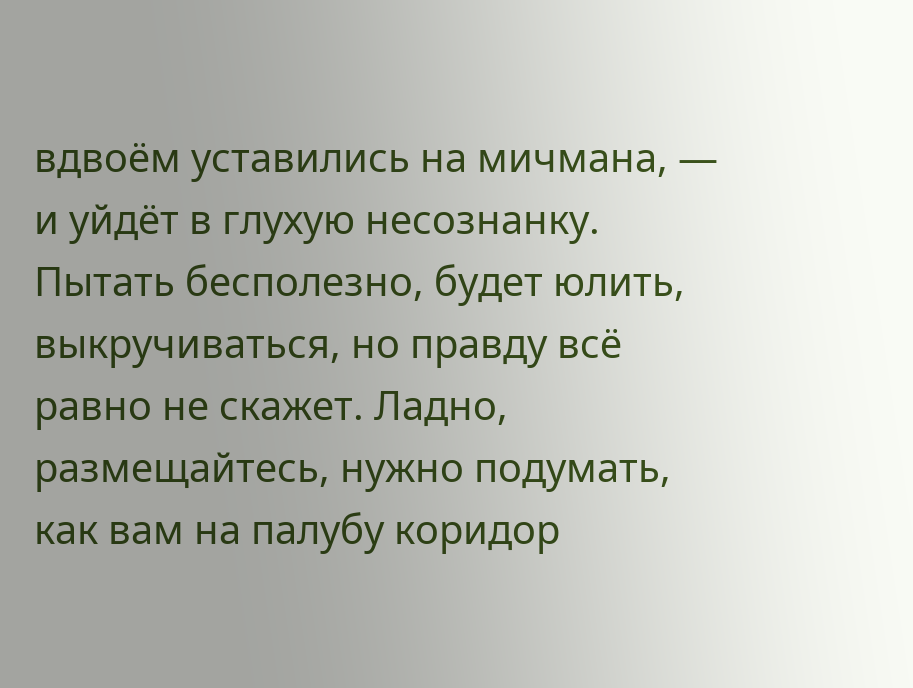вдвоём уставились на мичмана, — и уйдёт в глухую несознанку. Пытать бесполезно, будет юлить, выкручиваться, но правду всё равно не скажет. Ладно, размещайтесь, нужно подумать, как вам на палубу коридор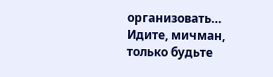организовать… Идите, мичман, только будьте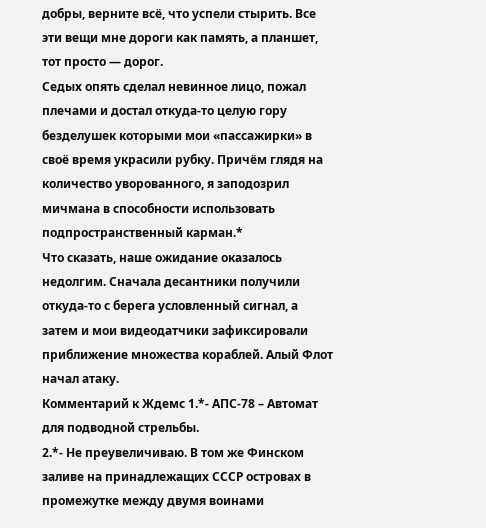добры, верните всё, что успели стырить. Все эти вещи мне дороги как память, а планшет, тот просто — дорог.
Седых опять сделал невинное лицо, пожал плечами и достал откуда-то целую гору безделушек которыми мои «пассажирки» в своё время украсили рубку. Причём глядя на количество уворованного, я заподозрил мичмана в способности использовать подпространственный карман.*
Что сказать, наше ожидание оказалось недолгим. Сначала десантники получили откуда-то с берега условленный сигнал, а затем и мои видеодатчики зафиксировали приближение множества кораблей. Алый Флот начал атаку.
Комментарий к Ждемс 1.*- АПС-78 – Автомат для подводной стрельбы.
2.*- Не преувеличиваю. В том же Финском заливе на принадлежащих СССР островах в промежутке между двумя воинами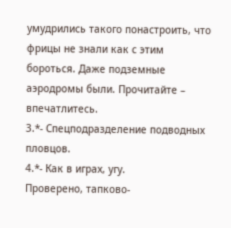умудрились такого понастроить, что фрицы не знали как с этим бороться. Даже подземные аэродромы были. Прочитайте – впечатлитесь.
3.*- Спецподразделение подводных пловцов.
4.*- Как в играх, угу.
Проверено, тапково-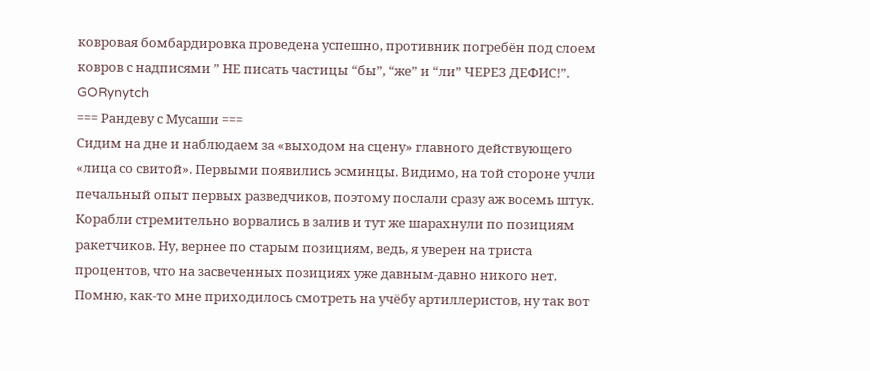ковровая бомбардировка проведена успешно, противник погребён под слоем ковров с надписями ” НЕ писать частицы “бы”, “же” и “ли” ЧЕРЕЗ ДЕФИС!”.
GORynytch
=== Рандеву с Мусаши ===
Сидим на дне и наблюдаем за «выходом на сцену» главного действующего «лица со свитой». Первыми появились эсминцы. Видимо, на той стороне учли печальный опыт первых разведчиков, поэтому послали сразу аж восемь штук. Корабли стремительно ворвались в залив и тут же шарахнули по позициям ракетчиков. Ну, вернее по старым позициям, ведь, я уверен на триста процентов, что на засвеченных позициях уже давным-давно никого нет.
Помню, как-то мне приходилось смотреть на учёбу артиллеристов, ну так вот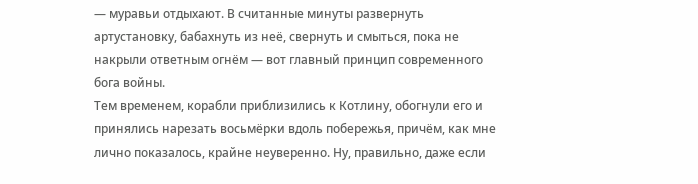— муравьи отдыхают. В считанные минуты развернуть артустановку, бабахнуть из неё, свернуть и смыться, пока не накрыли ответным огнём — вот главный принцип современного бога войны.
Тем временем, корабли приблизились к Котлину, обогнули его и принялись нарезать восьмёрки вдоль побережья, причём, как мне лично показалось, крайне неуверенно. Ну, правильно, даже если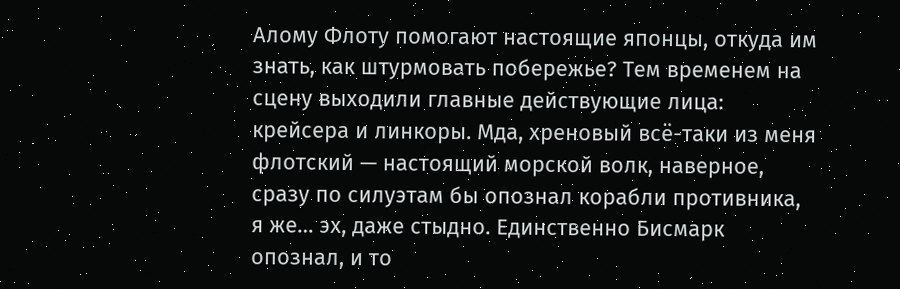Алому Флоту помогают настоящие японцы, откуда им знать, как штурмовать побережье? Тем временем на сцену выходили главные действующие лица: крейсера и линкоры. Мда, хреновый всё-таки из меня флотский — настоящий морской волк, наверное, сразу по силуэтам бы опознал корабли противника, я же… эх, даже стыдно. Единственно Бисмарк опознал, и то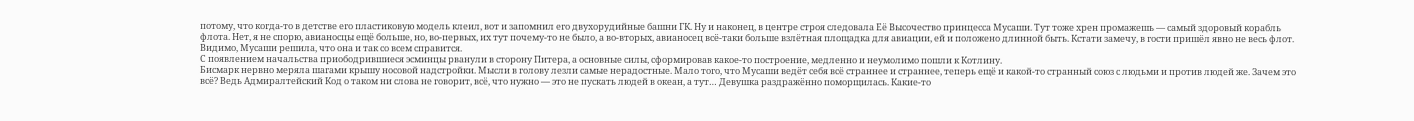потому, что когда-то в детстве его пластиковую модель клеил, вот и запомнил его двухорудийные башни ГК. Ну и наконец, в центре строя следовала Её Высочество принцесса Мусаши. Тут тоже хрен промажешь — самый здоровый корабль флота. Нет, я не спорю, авианосцы ещё больше, но, во-первых, их тут почему-то не было, а во-вторых, авианосец всё-таки больше взлётная площадка для авиации, ей и положено длинной быть. Кстати замечу, в гости пришёл явно не весь флот. Видимо, Мусаши решила, что она и так со всем справится.
С появлением начальства приободрившиеся эсминцы рванули в сторону Питера, а основные силы, сформировав какое-то построение, медленно и неумолимо пошли к Котлину.
Бисмарк нервно меряла шагами крышу носовой надстройки. Мысли в голову лезли самые нерадостные. Мало того, что Мусаши ведёт себя всё страннее и страннее, теперь ещё и какой-то странный союз с людьми и против людей же. Зачем это всё? Ведь Адмиралтейский Код о таком ни слова не говорит, всё, что нужно — это не пускать людей в океан, а тут… Девушка раздражённо поморщилась. Какие-то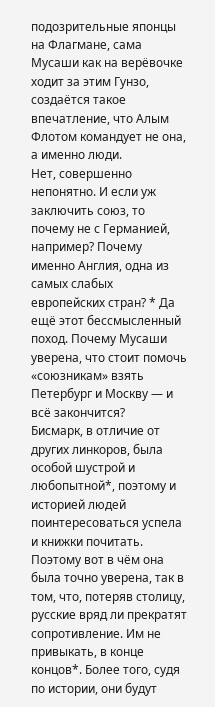подозрительные японцы на Флагмане, сама Мусаши как на верёвочке ходит за этим Гунзо, создаётся такое впечатление, что Алым Флотом командует не она, а именно люди.
Нет, совершенно непонятно. И если уж заключить союз, то почему не с Германией, например? Почему именно Англия, одна из самых слабых европейских стран? * Да ещё этот бессмысленный поход. Почему Мусаши уверена, что стоит помочь «союзникам» взять Петербург и Москву — и всё закончится?
Бисмарк, в отличие от других линкоров, была особой шустрой и любопытной*, поэтому и историей людей поинтересоваться успела и книжки почитать. Поэтому вот в чём она была точно уверена, так в том, что, потеряв столицу, русские вряд ли прекратят сопротивление. Им не привыкать, в конце концов*. Более того, судя по истории, они будут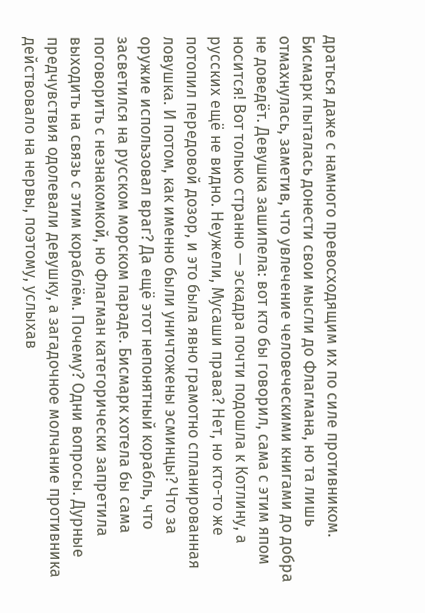драться даже с намного превосходящим их по силе противником. Бисмарк пыталась донести свои мысли до Флагмана, но та лишь отмахнулась, заметив, что увлечение человеческими книгами до добра не доведёт. Девушка зашипела: вот кто бы говорил, сама с этим япом носится! Вот только странно — эскадра почти подошла к Котлину, а русских ещё не видно. Неужели, Мусаши права? Нет, но кто-то же потопил передовой дозор, и это была явно грамотно спланированная ловушка. И потом, как именно были уничтожены эсминцы? Что за оружие использовал враг? Да ещё этот непонятный корабль, что засветился на русском морском параде. Бисмарк хотела бы сама поговорить с незнакомкой, но Флагман категорически запретила выходить на связь с этим кораблём. Почему? Одни вопросы. Дурные предчувствия одолевали девушку, а загадочное молчание противника действовало на нервы, поэтому, услыхав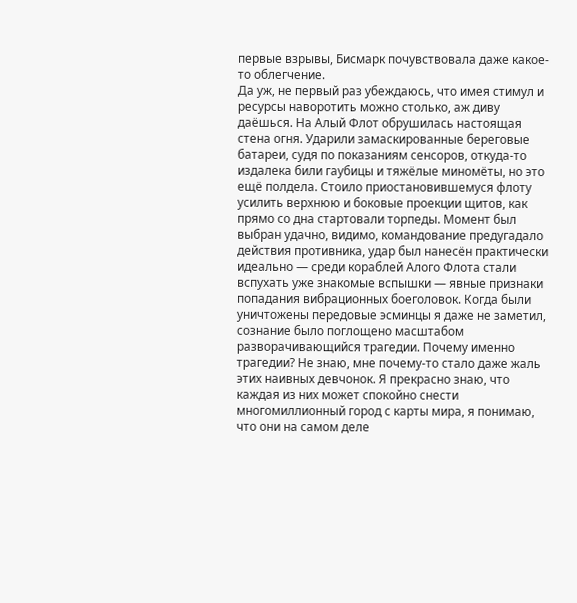первые взрывы, Бисмарк почувствовала даже какое-то облегчение.
Да уж, не первый раз убеждаюсь, что имея стимул и ресурсы наворотить можно столько, аж диву даёшься. На Алый Флот обрушилась настоящая стена огня. Ударили замаскированные береговые батареи, судя по показаниям сенсоров, откуда-то издалека били гаубицы и тяжёлые миномёты, но это ещё полдела. Стоило приостановившемуся флоту усилить верхнюю и боковые проекции щитов, как прямо со дна стартовали торпеды. Момент был выбран удачно, видимо, командование предугадало действия противника, удар был нанесён практически идеально — среди кораблей Алого Флота стали вспухать уже знакомые вспышки — явные признаки попадания вибрационных боеголовок. Когда были уничтожены передовые эсминцы я даже не заметил, сознание было поглощено масштабом разворачивающийся трагедии. Почему именно трагедии? Не знаю, мне почему-то стало даже жаль этих наивных девчонок. Я прекрасно знаю, что каждая из них может спокойно снести многомиллионный город с карты мира, я понимаю, что они на самом деле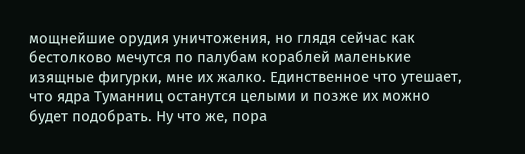мощнейшие орудия уничтожения, но глядя сейчас как бестолково мечутся по палубам кораблей маленькие изящные фигурки, мне их жалко. Единственное что утешает, что ядра Туманниц останутся целыми и позже их можно будет подобрать. Ну что же, пора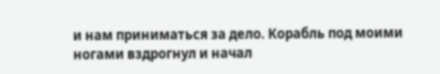и нам приниматься за дело. Корабль под моими ногами вздрогнул и начал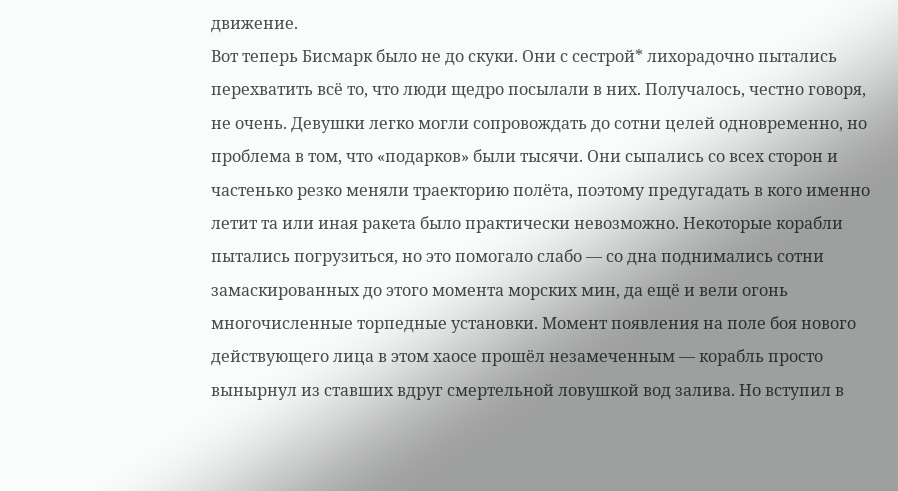движение.
Вот теперь Бисмарк было не до скуки. Они с сестрой* лихорадочно пытались перехватить всё то, что люди щедро посылали в них. Получалось, честно говоря, не очень. Девушки легко могли сопровождать до сотни целей одновременно, но проблема в том, что «подарков» были тысячи. Они сыпались со всех сторон и частенько резко меняли траекторию полёта, поэтому предугадать в кого именно летит та или иная ракета было практически невозможно. Некоторые корабли пытались погрузиться, но это помогало слабо — со дна поднимались сотни замаскированных до этого момента морских мин, да ещё и вели огонь многочисленные торпедные установки. Момент появления на поле боя нового действующего лица в этом хаосе прошёл незамеченным — корабль просто вынырнул из ставших вдруг смертельной ловушкой вод залива. Но вступил в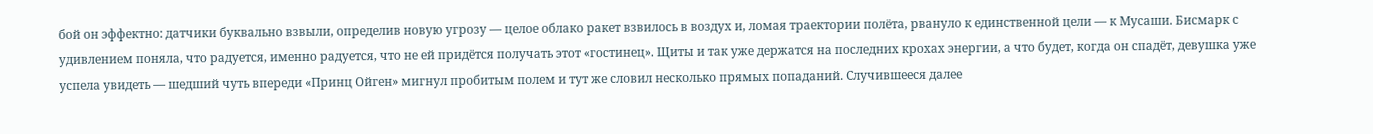бой он эффектно: датчики буквально взвыли, определив новую угрозу — целое облако ракет взвилось в воздух и, ломая траектории полёта, рвануло к единственной цели — к Мусаши. Бисмарк с удивлением поняла, что радуется, именно радуется, что не ей придётся получать этот «гостинец». Щиты и так уже держатся на последних крохах энергии, а что будет, когда он спадёт, девушка уже успела увидеть — шедший чуть впереди «Принц Ойген» мигнул пробитым полем и тут же словил несколько прямых попаданий. Случившееся далее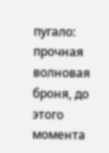пугало: прочная волновая броня, до этого момента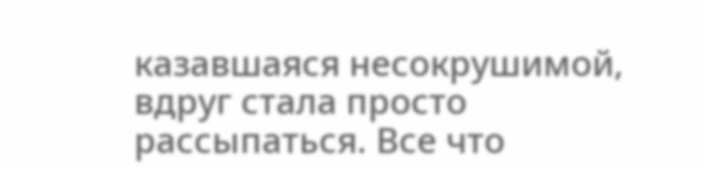казавшаяся несокрушимой, вдруг стала просто рассыпаться. Все что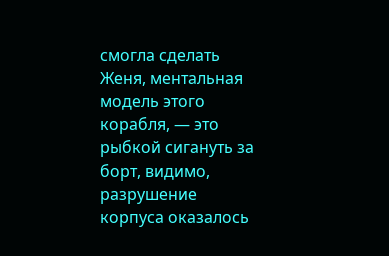смогла сделать Женя, ментальная модель этого корабля, — это рыбкой сигануть за борт, видимо, разрушение корпуса оказалось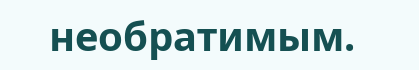необратимым.